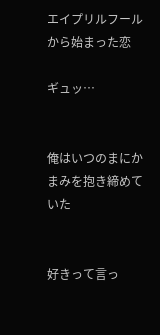エイプリルフールから始まった恋

ギュッ…


俺はいつのまにかまみを抱き締めていた


好きって言っ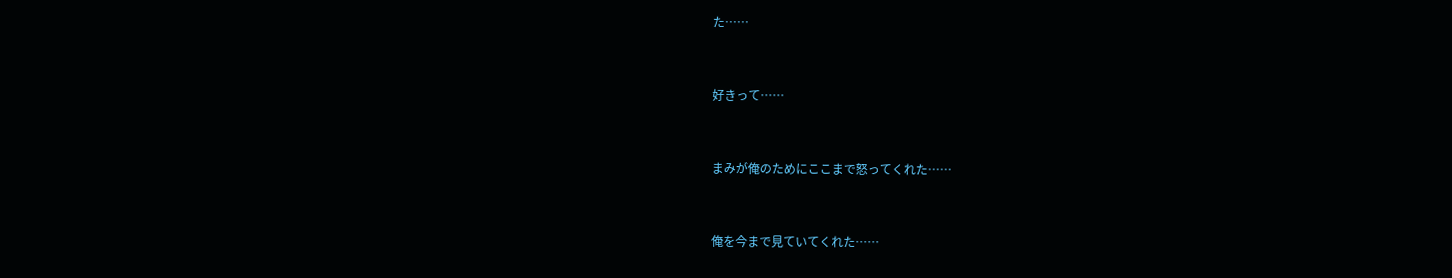た……


好きって……


まみが俺のためにここまで怒ってくれた……


俺を今まで見ていてくれた……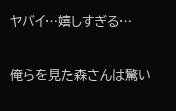ヤバイ…嬉しすぎる…


俺らを見た森さんは驚い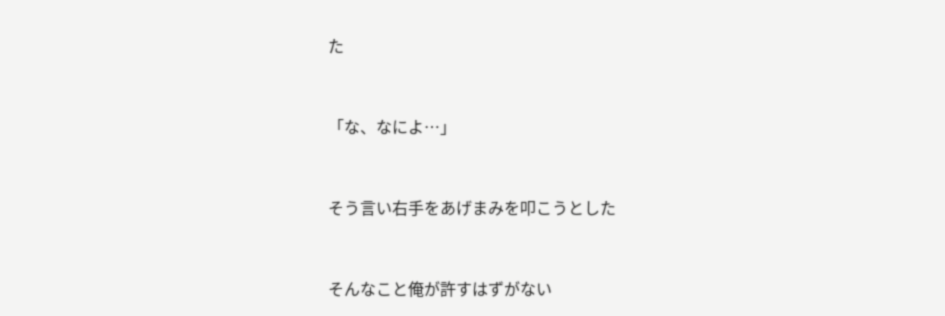た


「な、なによ…」


そう言い右手をあげまみを叩こうとした


そんなこと俺が許すはずがない